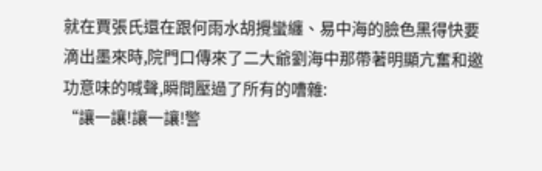就在賈張氏還在跟何雨水胡攪蠻纏、易中海的臉色黑得快要滴出墨來時,院門口傳來了二大爺劉海中那帶著明顯亢奮和邀功意味的喊聲,瞬間壓過了所有的嘈雜:
“讓一讓!讓一讓!警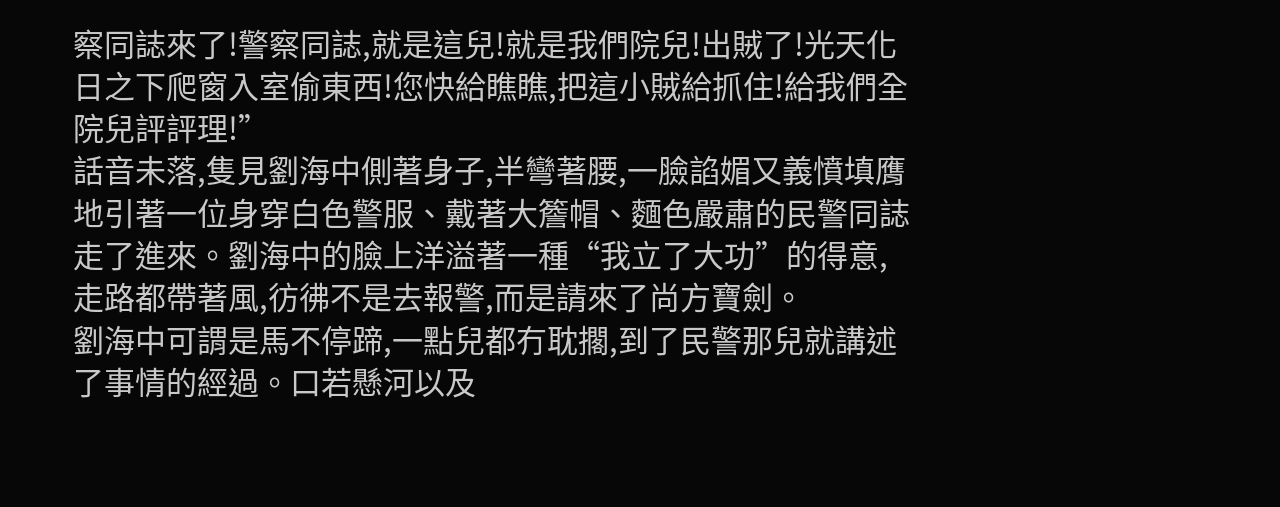察同誌來了!警察同誌,就是這兒!就是我們院兒!出賊了!光天化日之下爬窗入室偷東西!您快給瞧瞧,把這小賊給抓住!給我們全院兒評評理!”
話音未落,隻見劉海中側著身子,半彎著腰,一臉諂媚又義憤填膺地引著一位身穿白色警服、戴著大簷帽、麵色嚴肅的民警同誌走了進來。劉海中的臉上洋溢著一種“我立了大功”的得意,走路都帶著風,彷彿不是去報警,而是請來了尚方寶劍。
劉海中可謂是馬不停蹄,一點兒都冇耽擱,到了民警那兒就講述了事情的經過。口若懸河以及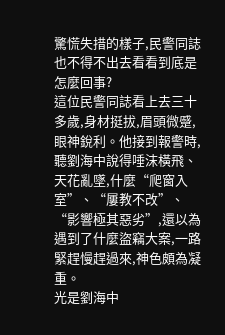驚慌失措的樣子,民警同誌也不得不出去看看到底是怎麼回事?
這位民警同誌看上去三十多歲,身材挺拔,眉頭微蹙,眼神銳利。他接到報警時,聽劉海中說得唾沫橫飛、天花亂墜,什麼“爬窗入室”、“屢教不改”、“影響極其惡劣”,還以為遇到了什麼盜竊大案,一路緊趕慢趕過來,神色頗為凝重。
光是劉海中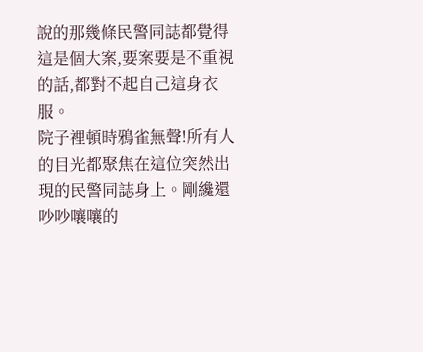說的那幾條民警同誌都覺得這是個大案,要案要是不重視的話,都對不起自己這身衣服。
院子裡頓時鴉雀無聲!所有人的目光都聚焦在這位突然出現的民警同誌身上。剛纔還吵吵嚷嚷的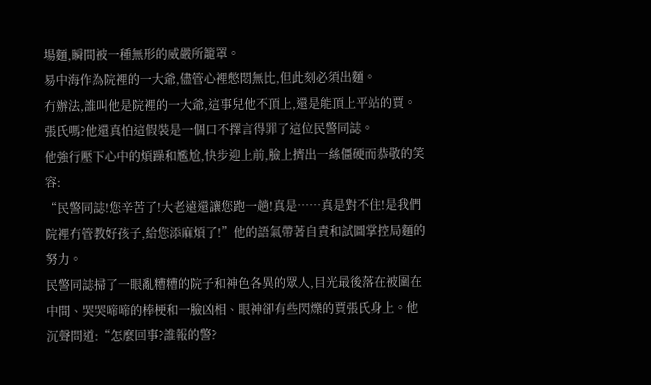場麵,瞬間被一種無形的威嚴所籠罩。
易中海作為院裡的一大爺,儘管心裡憋悶無比,但此刻必須出麵。
冇辦法,誰叫他是院裡的一大爺,這事兒他不頂上,還是能頂上平站的賈。張氏嗎?他還真怕這假裝是一個口不擇言得罪了這位民警同誌。
他強行壓下心中的煩躁和尷尬,快步迎上前,臉上擠出一絲僵硬而恭敬的笑容:
“民警同誌!您辛苦了!大老遠還讓您跑一趟!真是……真是對不住!是我們院裡冇管教好孩子,給您添麻煩了!”他的語氣帶著自責和試圖掌控局麵的努力。
民警同誌掃了一眼亂糟糟的院子和神色各異的眾人,目光最後落在被圍在中間、哭哭啼啼的棒梗和一臉凶相、眼神卻有些閃爍的賈張氏身上。他沉聲問道:“怎麼回事?誰報的警?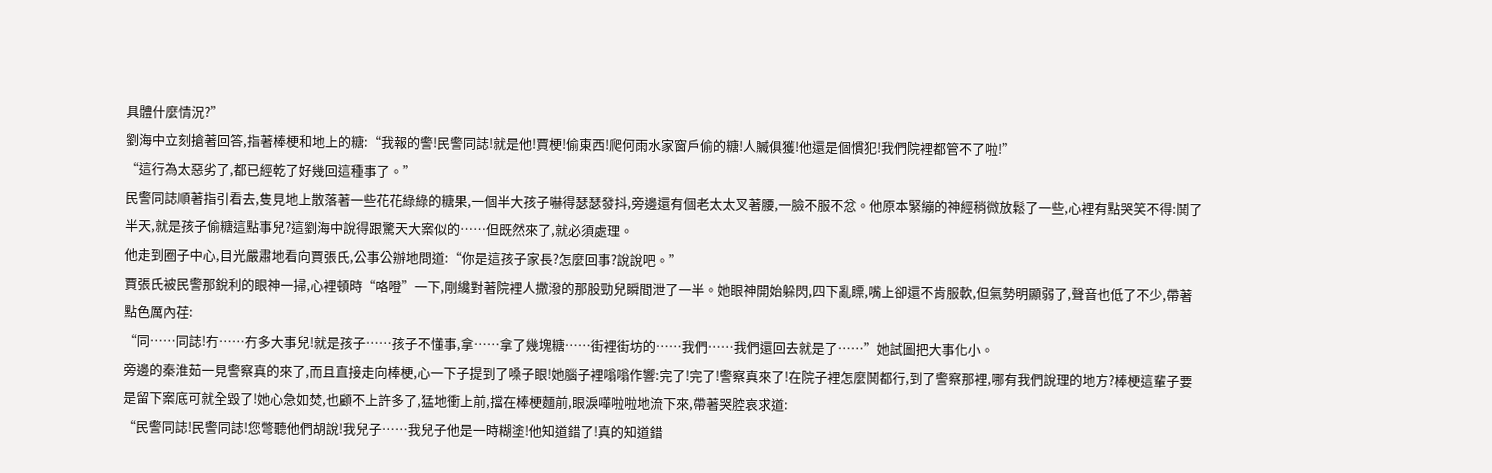具體什麼情況?”
劉海中立刻搶著回答,指著棒梗和地上的糖:“我報的警!民警同誌!就是他!賈梗!偷東西!爬何雨水家窗戶偷的糖!人贓俱獲!他還是個慣犯!我們院裡都管不了啦!”
“這行為太惡劣了,都已經乾了好幾回這種事了。”
民警同誌順著指引看去,隻見地上散落著一些花花綠綠的糖果,一個半大孩子嚇得瑟瑟發抖,旁邊還有個老太太叉著腰,一臉不服不忿。他原本緊繃的神經稍微放鬆了一些,心裡有點哭笑不得:鬨了半天,就是孩子偷糖這點事兒?這劉海中說得跟驚天大案似的……但既然來了,就必須處理。
他走到圈子中心,目光嚴肅地看向賈張氏,公事公辦地問道:“你是這孩子家長?怎麼回事?說說吧。”
賈張氏被民警那銳利的眼神一掃,心裡頓時“咯噔”一下,剛纔對著院裡人撒潑的那股勁兒瞬間泄了一半。她眼神開始躲閃,四下亂瞟,嘴上卻還不肯服軟,但氣勢明顯弱了,聲音也低了不少,帶著點色厲內荏:
“同……同誌!冇……冇多大事兒!就是孩子……孩子不懂事,拿……拿了幾塊糖……街裡街坊的……我們……我們還回去就是了……”她試圖把大事化小。
旁邊的秦淮茹一見警察真的來了,而且直接走向棒梗,心一下子提到了嗓子眼!她腦子裡嗡嗡作響:完了!完了!警察真來了!在院子裡怎麼鬨都行,到了警察那裡,哪有我們說理的地方?棒梗這輩子要是留下案底可就全毀了!她心急如焚,也顧不上許多了,猛地衝上前,擋在棒梗麵前,眼淚嘩啦啦地流下來,帶著哭腔哀求道:
“民警同誌!民警同誌!您彆聽他們胡說!我兒子……我兒子他是一時糊塗!他知道錯了!真的知道錯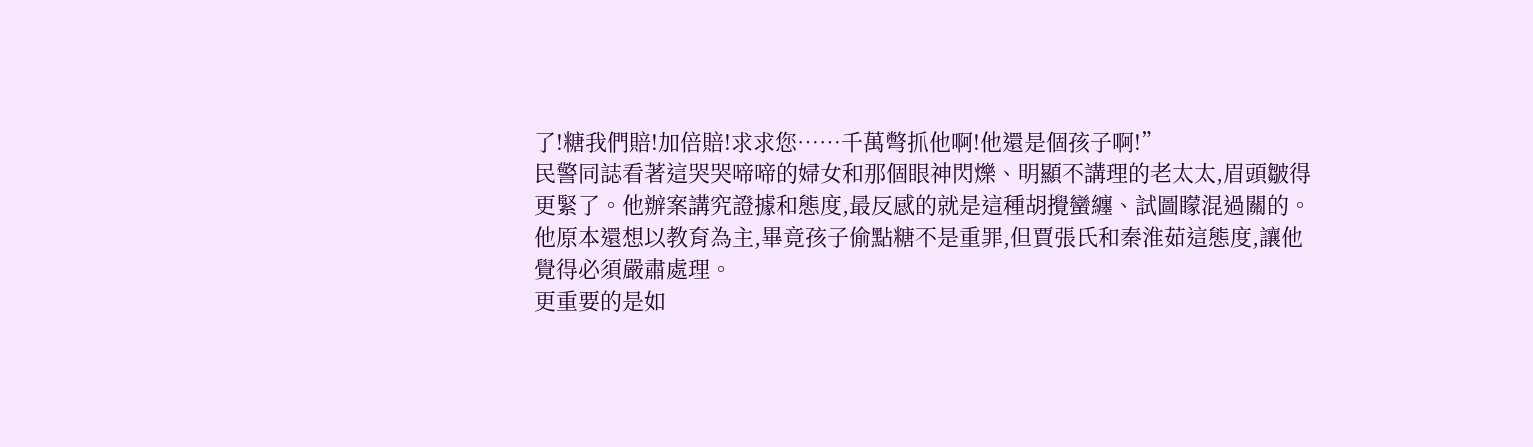了!糖我們賠!加倍賠!求求您……千萬彆抓他啊!他還是個孩子啊!”
民警同誌看著這哭哭啼啼的婦女和那個眼神閃爍、明顯不講理的老太太,眉頭皺得更緊了。他辦案講究證據和態度,最反感的就是這種胡攪蠻纏、試圖矇混過關的。他原本還想以教育為主,畢竟孩子偷點糖不是重罪,但賈張氏和秦淮茹這態度,讓他覺得必須嚴肅處理。
更重要的是如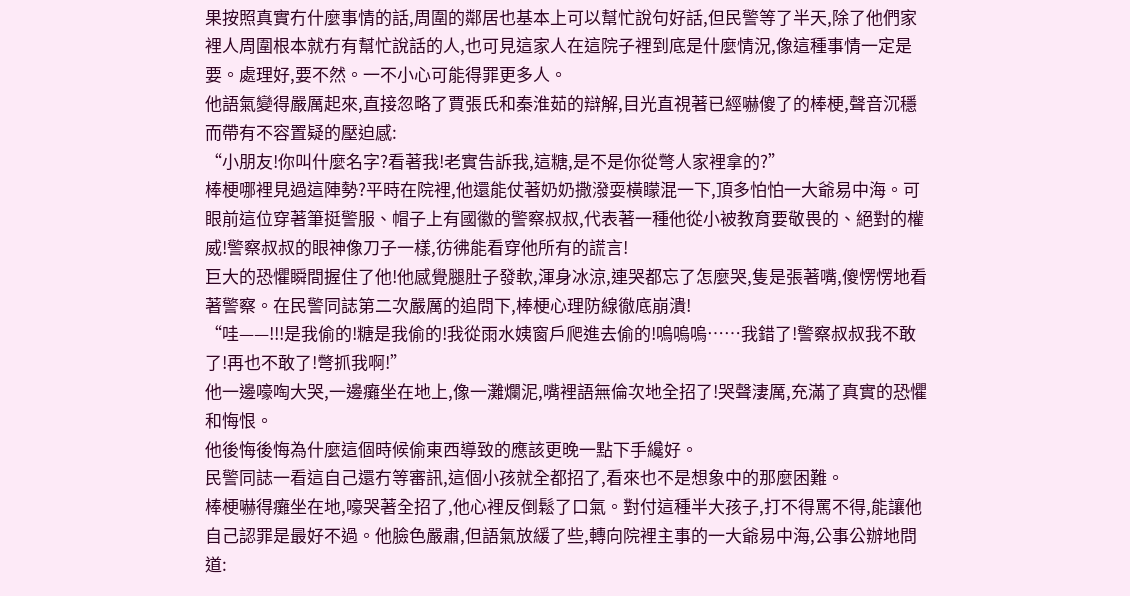果按照真實冇什麼事情的話,周圍的鄰居也基本上可以幫忙說句好話,但民警等了半天,除了他們家裡人周圍根本就冇有幫忙說話的人,也可見這家人在這院子裡到底是什麼情況,像這種事情一定是要。處理好,要不然。一不小心可能得罪更多人。
他語氣變得嚴厲起來,直接忽略了賈張氏和秦淮茹的辯解,目光直視著已經嚇傻了的棒梗,聲音沉穩而帶有不容置疑的壓迫感:
“小朋友!你叫什麼名字?看著我!老實告訴我,這糖,是不是你從彆人家裡拿的?”
棒梗哪裡見過這陣勢?平時在院裡,他還能仗著奶奶撒潑耍橫矇混一下,頂多怕怕一大爺易中海。可眼前這位穿著筆挺警服、帽子上有國徽的警察叔叔,代表著一種他從小被教育要敬畏的、絕對的權威!警察叔叔的眼神像刀子一樣,彷彿能看穿他所有的謊言!
巨大的恐懼瞬間握住了他!他感覺腿肚子發軟,渾身冰涼,連哭都忘了怎麼哭,隻是張著嘴,傻愣愣地看著警察。在民警同誌第二次嚴厲的追問下,棒梗心理防線徹底崩潰!
“哇——!!!是我偷的!糖是我偷的!我從雨水姨窗戶爬進去偷的!嗚嗚嗚……我錯了!警察叔叔我不敢了!再也不敢了!彆抓我啊!”
他一邊嚎啕大哭,一邊癱坐在地上,像一灘爛泥,嘴裡語無倫次地全招了!哭聲淒厲,充滿了真實的恐懼和悔恨。
他後悔後悔為什麼這個時候偷東西導致的應該更晚一點下手纔好。
民警同誌一看這自己還冇等審訊,這個小孩就全都招了,看來也不是想象中的那麼困難。
棒梗嚇得癱坐在地,嚎哭著全招了,他心裡反倒鬆了口氣。對付這種半大孩子,打不得罵不得,能讓他自己認罪是最好不過。他臉色嚴肅,但語氣放緩了些,轉向院裡主事的一大爺易中海,公事公辦地問道: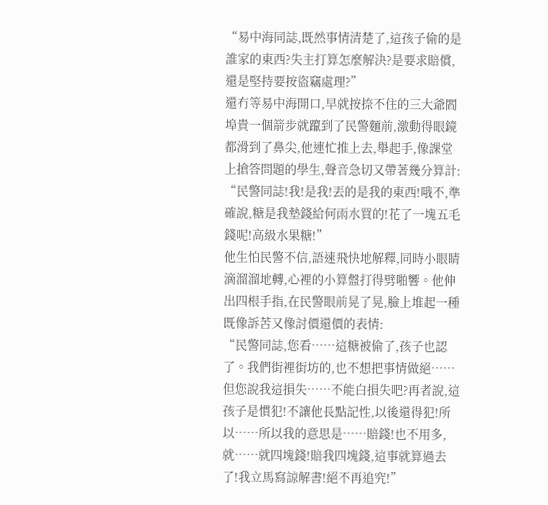“易中海同誌,既然事情清楚了,這孩子偷的是誰家的東西?失主打算怎麼解決?是要求賠償,還是堅持要按盜竊處理?”
還冇等易中海開口,早就按捺不住的三大爺閻埠貴一個箭步就躥到了民警麵前,激動得眼鏡都滑到了鼻尖,他連忙推上去,舉起手,像課堂上搶答問題的學生,聲音急切又帶著幾分算計:
“民警同誌!我!是我!丟的是我的東西!哦不,準確說,糖是我墊錢給何雨水買的!花了一塊五毛錢呢!高級水果糖!”
他生怕民警不信,語速飛快地解釋,同時小眼睛滴溜溜地轉,心裡的小算盤打得劈啪響。他伸出四根手指,在民警眼前晃了晃,臉上堆起一種既像訴苦又像討價還價的表情:
“民警同誌,您看……這糖被偷了,孩子也認了。我們街裡街坊的,也不想把事情做絕……但您說我這損失……不能白損失吧?再者說,這孩子是慣犯!不讓他長點記性,以後還得犯!所以……所以我的意思是……賠錢!也不用多,就……就四塊錢!賠我四塊錢,這事就算過去了!我立馬寫諒解書!絕不再追究!”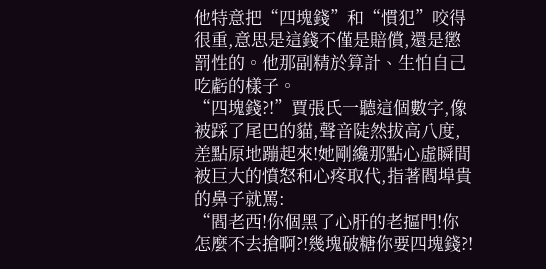他特意把“四塊錢”和“慣犯”咬得很重,意思是這錢不僅是賠償,還是懲罰性的。他那副精於算計、生怕自己吃虧的樣子。
“四塊錢?!”賈張氏一聽這個數字,像被踩了尾巴的貓,聲音陡然拔高八度,差點原地蹦起來!她剛纔那點心虛瞬間被巨大的憤怒和心疼取代,指著閻埠貴的鼻子就罵:
“閻老西!你個黑了心肝的老摳門!你怎麼不去搶啊?!幾塊破糖你要四塊錢?!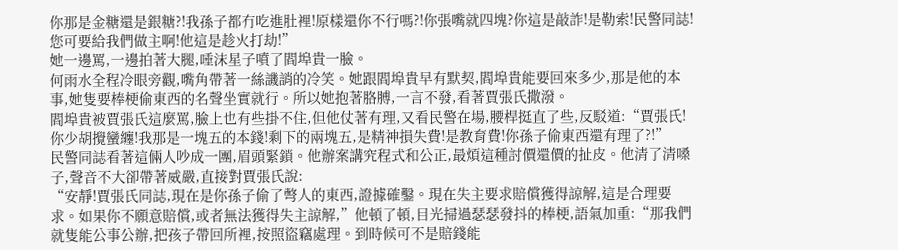你那是金糖還是銀糖?!我孫子都冇吃進肚裡!原樣還你不行嗎?!你張嘴就四塊?你這是敲詐!是勒索!民警同誌!您可要給我們做主啊!他這是趁火打劫!”
她一邊罵,一邊拍著大腿,唾沫星子噴了閻埠貴一臉。
何雨水全程冷眼旁觀,嘴角帶著一絲譏誚的冷笑。她跟閻埠貴早有默契,閻埠貴能要回來多少,那是他的本事,她隻要棒梗偷東西的名聲坐實就行。所以她抱著胳膊,一言不發,看著賈張氏撒潑。
閻埠貴被賈張氏這麼罵,臉上也有些掛不住,但他仗著有理,又看民警在場,腰桿挺直了些,反駁道:“賈張氏!你少胡攪蠻纏!我那是一塊五的本錢!剩下的兩塊五,是精神損失費!是教育費!你孫子偷東西還有理了?!”
民警同誌看著這倆人吵成一團,眉頭緊鎖。他辦案講究程式和公正,最煩這種討價還價的扯皮。他清了清嗓子,聲音不大卻帶著威嚴,直接對賈張氏說:
“安靜!賈張氏同誌,現在是你孫子偷了彆人的東西,證據確鑿。現在失主要求賠償獲得諒解,這是合理要求。如果你不願意賠償,或者無法獲得失主諒解,”他頓了頓,目光掃過瑟瑟發抖的棒梗,語氣加重:“那我們就隻能公事公辦,把孩子帶回所裡,按照盜竊處理。到時候可不是賠錢能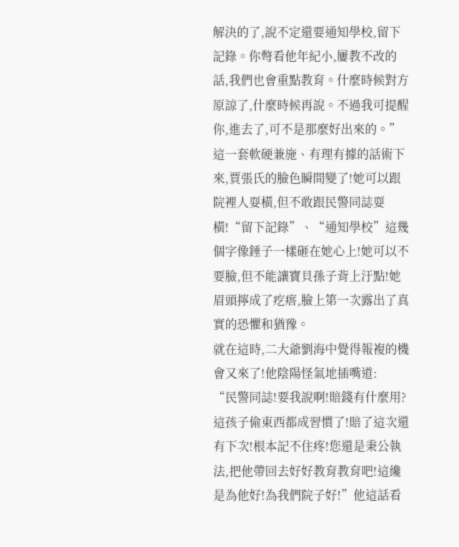解決的了,說不定還要通知學校,留下記錄。你彆看他年紀小,屢教不改的話,我們也會重點教育。什麼時候對方原諒了,什麼時候再說。不過我可提醒你,進去了,可不是那麼好出來的。”
這一套軟硬兼施、有理有據的話術下來,賈張氏的臉色瞬間變了!她可以跟院裡人耍橫,但不敢跟民警同誌耍橫!“留下記錄”、“通知學校”這幾個字像錘子一樣砸在她心上!她可以不要臉,但不能讓寶貝孫子背上汙點!她眉頭擰成了疙瘩,臉上第一次露出了真實的恐懼和猶豫。
就在這時,二大爺劉海中覺得報複的機會又來了!他陰陽怪氣地插嘴道:
“民警同誌!要我說啊!賠錢有什麼用?這孩子偷東西都成習慣了!賠了這次還有下次!根本記不住疼!您還是秉公執法,把他帶回去好好教育教育吧!這纔是為他好!為我們院子好!”他這話看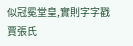似冠冕堂皇,實則字字戳賈張氏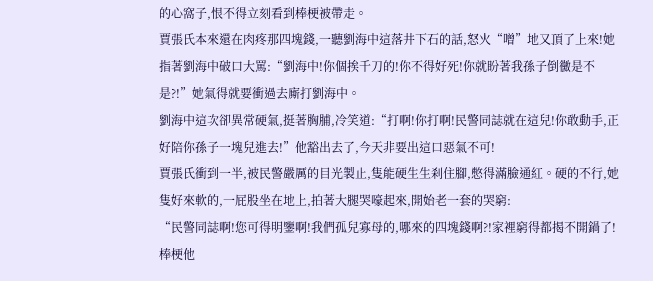的心窩子,恨不得立刻看到棒梗被帶走。
賈張氏本來還在肉疼那四塊錢,一聽劉海中這落井下石的話,怒火“噌”地又頂了上來!她指著劉海中破口大罵:“劉海中!你個挨千刀的!你不得好死!你就盼著我孫子倒黴是不是?!”她氣得就要衝過去廝打劉海中。
劉海中這次卻異常硬氣,挺著胸脯,冷笑道:“打啊!你打啊!民警同誌就在這兒!你敢動手,正好陪你孫子一塊兒進去!”他豁出去了,今天非要出這口惡氣不可!
賈張氏衝到一半,被民警嚴厲的目光製止,隻能硬生生刹住腳,憋得滿臉通紅。硬的不行,她隻好來軟的,一屁股坐在地上,拍著大腿哭嚎起來,開始老一套的哭窮:
“民警同誌啊!您可得明鑒啊!我們孤兒寡母的,哪來的四塊錢啊?!家裡窮得都揭不開鍋了!棒梗他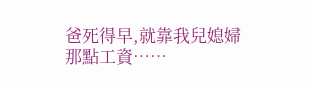爸死得早,就靠我兒媳婦那點工資……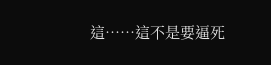這……這不是要逼死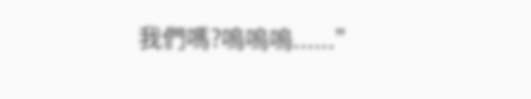我們嗎?嗚嗚嗚......”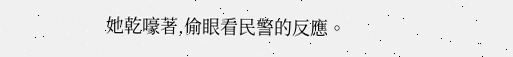她乾嚎著,偷眼看民警的反應。